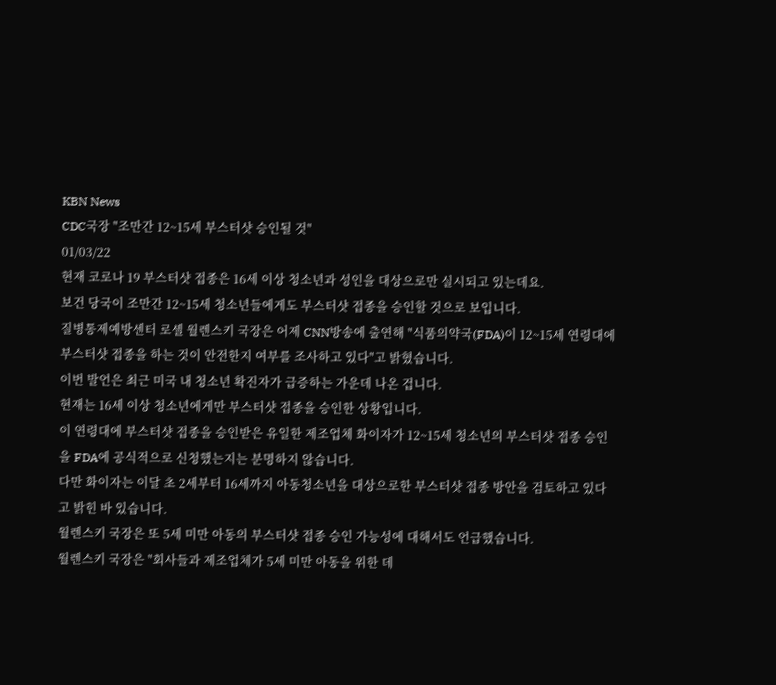KBN News
CDC국장 "조만간 12~15세 부스터샷 승인될 것"
01/03/22
현재 코로나 19 부스터샷 접종은 16세 이상 청소년과 성인을 대상으로만 실시되고 있는데요.
보건 당국이 조만간 12~15세 청소년들에게도 부스터샷 접종을 승인할 것으로 보입니다.
질병통제예방센터 로셸 월렌스키 국장은 어제 CNN방송에 출연해 "식품의약국(FDA)이 12~15세 연령대에 부스터샷 접종을 하는 것이 안전한지 여부를 조사하고 있다"고 밝혔습니다.
이번 발언은 최근 미국 내 청소년 확진자가 급증하는 가운데 나온 겁니다.
현재는 16세 이상 청소년에게만 부스터샷 접종을 승인한 상황입니다.
이 연령대에 부스터샷 접종을 승인받은 유일한 제조업체 화이자가 12~15세 청소년의 부스터샷 접종 승인을 FDA에 공식적으로 신청했는지는 분명하지 않습니다.
다만 화이자는 이달 초 2세부터 16세까지 아동청소년을 대상으로한 부스터샷 접종 방안을 검토하고 있다고 밝힌 바 있습니다.
월렌스키 국장은 또 5세 미만 아동의 부스터샷 접종 승인 가능성에 대해서도 언급했습니다.
월렌스키 국장은 "회사들과 제조업체가 5세 미만 아동을 위한 데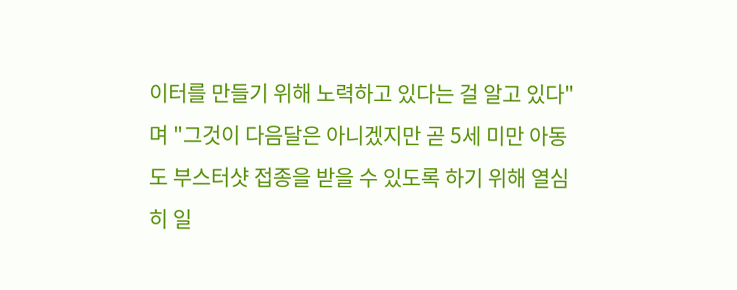이터를 만들기 위해 노력하고 있다는 걸 알고 있다"며 "그것이 다음달은 아니겠지만 곧 5세 미만 아동도 부스터샷 접종을 받을 수 있도록 하기 위해 열심히 일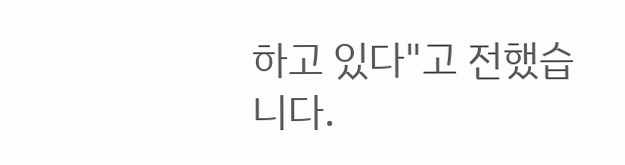하고 있다"고 전했습니다.